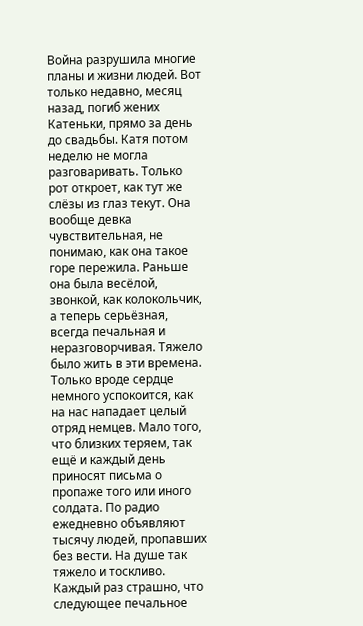Война разрушила многие планы и жизни людей. Вот только недавно, месяц назад, погиб жених Катеньки, прямо за день до свадьбы. Катя потом неделю не могла разговаривать. Только рот откроет, как тут же слёзы из глаз текут. Она вообще девка чувствительная, не понимаю, как она такое горе пережила. Раньше она была весёлой, звонкой, как колокольчик, а теперь серьёзная, всегда печальная и неразговорчивая. Тяжело было жить в эти времена. Только вроде сердце немного успокоится, как на нас нападает целый отряд немцев. Мало того, что близких теряем, так ещё и каждый день приносят письма о пропаже того или иного солдата. По радио ежедневно объявляют тысячу людей, пропавших без вести. На душе так тяжело и тоскливо. Каждый раз страшно, что следующее печальное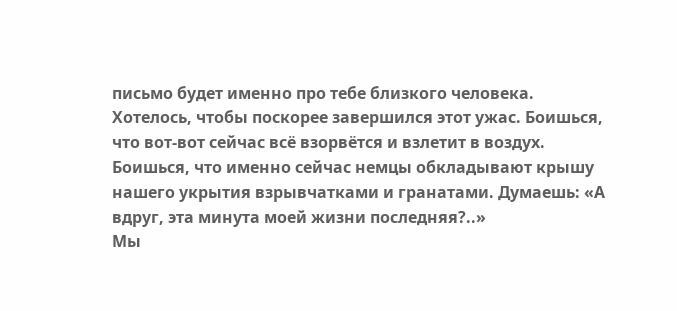письмо будет именно про тебе близкого человека. Хотелось, чтобы поскорее завершился этот ужас. Боишься, что вот-вот сейчас всё взорвётся и взлетит в воздух. Боишься, что именно сейчас немцы обкладывают крышу нашего укрытия взрывчатками и гранатами. Думаешь: «А вдруг, эта минута моей жизни последняя?..»
Мы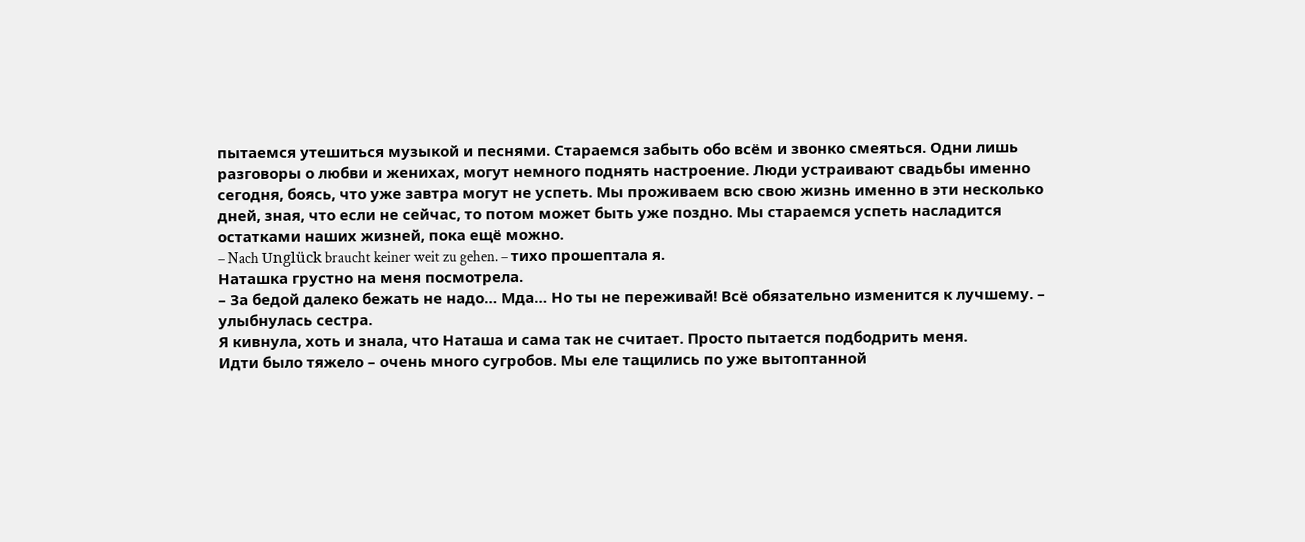пытаемся утешиться музыкой и песнями. Стараемся забыть обо всём и звонко смеяться. Одни лишь разговоры о любви и женихах, могут немного поднять настроение. Люди устраивают свадьбы именно сегодня, боясь, что уже завтра могут не успеть. Мы проживаем всю свою жизнь именно в эти несколько дней, зная, что если не сейчас, то потом может быть уже поздно. Мы стараемся успеть насладится остатками наших жизней, пока ещё можно.
– Nach Unglück braucht keiner weit zu gehen. – тихо прошептала я.
Наташка грустно на меня посмотрела.
– За бедой далеко бежать не надо… Мда… Но ты не переживай! Всё обязательно изменится к лучшему. – улыбнулась сестра.
Я кивнула, хоть и знала, что Наташа и сама так не считает. Просто пытается подбодрить меня.
Идти было тяжело – очень много сугробов. Мы еле тащились по уже вытоптанной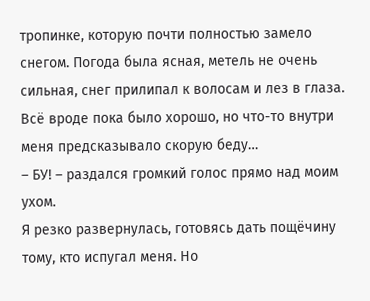тропинке, которую почти полностью замело снегом. Погода была ясная, метель не очень сильная, снег прилипал к волосам и лез в глаза. Всё вроде пока было хорошо, но что-то внутри меня предсказывало скорую беду…
– БУ! – раздался громкий голос прямо над моим ухом.
Я резко развернулась, готовясь дать пощёчину тому, кто испугал меня. Но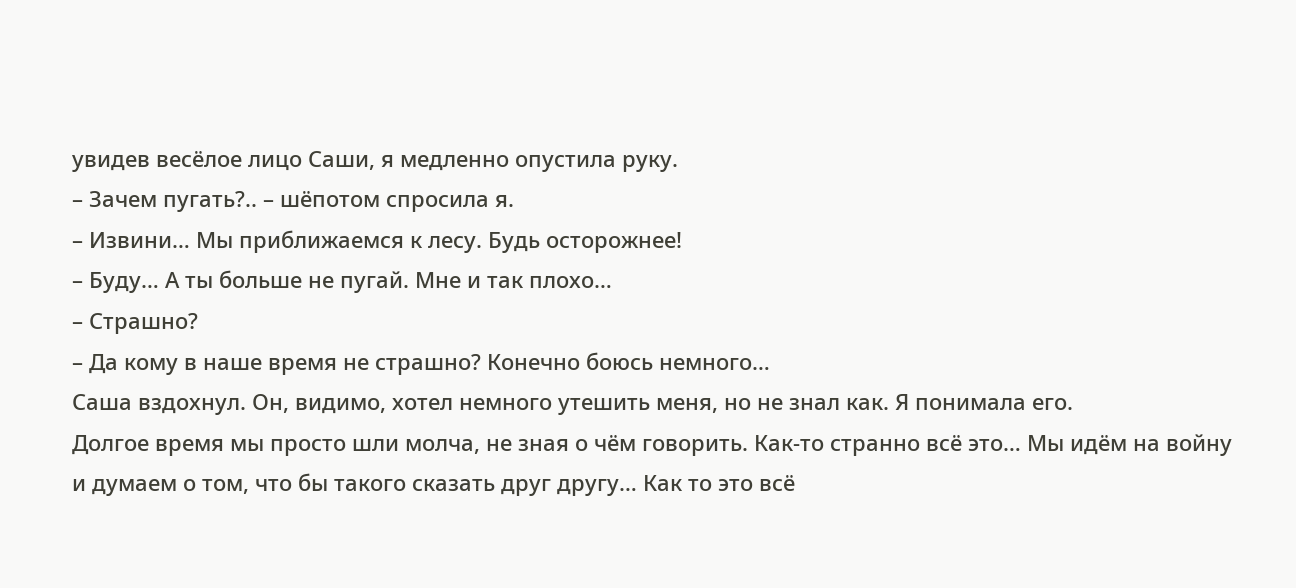увидев весёлое лицо Саши, я медленно опустила руку.
– Зачем пугать?.. – шёпотом спросила я.
– Извини… Мы приближаемся к лесу. Будь осторожнее!
– Буду… А ты больше не пугай. Мне и так плохо…
– Страшно?
– Да кому в наше время не страшно? Конечно боюсь немного…
Саша вздохнул. Он, видимо, хотел немного утешить меня, но не знал как. Я понимала его.
Долгое время мы просто шли молча, не зная о чём говорить. Как-то странно всё это… Мы идём на войну и думаем о том, что бы такого сказать друг другу… Как то это всё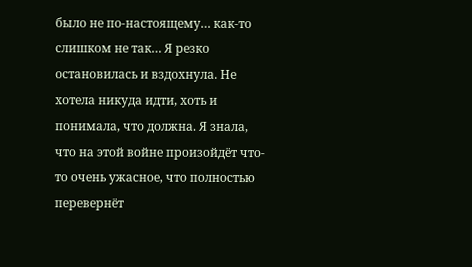было не по-настоящему… как-то слишком не так… Я резко остановилась и вздохнула. Не хотела никуда идти, хоть и понимала, что должна. Я знала, что на этой войне произойдёт что-то очень ужасное, что полностью перевернёт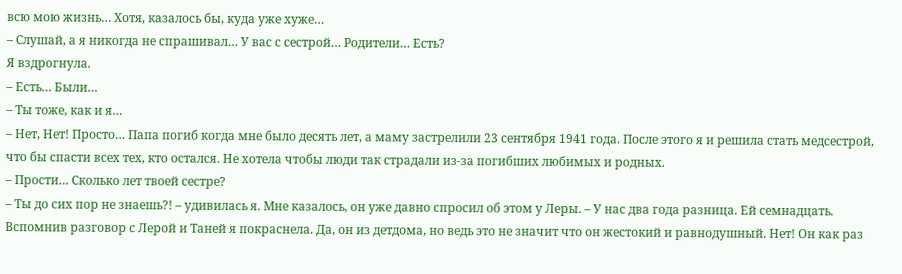всю мою жизнь… Хотя, казалось бы, куда уже хуже…
– Слушай, а я никогда не спрашивал… У вас с сестрой… Родители… Есть?
Я вздрогнула.
– Есть… Были…
– Ты тоже, как и я…
– Нет, Нет! Просто… Папа погиб когда мне было десять лет, а маму застрелили 23 сентября 1941 года. После этого я и решила стать медсестрой, что бы спасти всех тех, кто остался. Не хотела чтобы люди так страдали из-за погибших любимых и родных.
– Прости… Сколько лет твоей сестре?
– Ты до сих пор не знаешь?! – удивилась я. Мне казалось, он уже давно спросил об этом у Леры. – У нас два года разница. Ей семнадцать.
Вспомнив разговор с Лерой и Таней я покраснела. Да, он из детдома, но ведь это не значит что он жестокий и равнодушный. Нет! Он как раз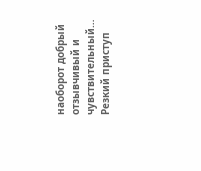наоборот добрый отзывчивый и чувствительный…
Резкий приступ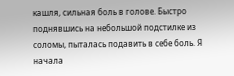кашля, сильная боль в голове. Быстро поднявшись на небольшой подстилке из соломы, пыталась подавить в себе боль. Я начала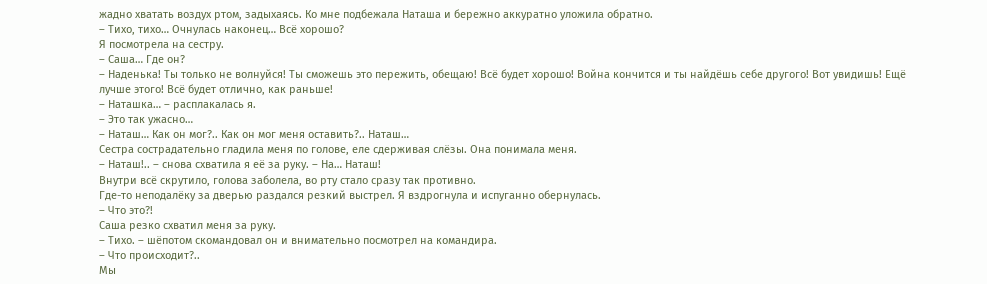жадно хватать воздух ртом, задыхаясь. Ко мне подбежала Наташа и бережно аккуратно уложила обратно.
– Тихо, тихо… Очнулась наконец… Всё хорошо?
Я посмотрела на сестру.
– Саша… Где он?
– Наденька! Ты только не волнуйся! Ты сможешь это пережить, обещаю! Всё будет хорошо! Война кончится и ты найдёшь себе другого! Вот увидишь! Ещё лучше этого! Всё будет отлично, как раньше!
– Наташка… – расплакалась я.
– Это так ужасно…
– Наташ… Как он мог?.. Как он мог меня оставить?.. Наташ…
Сестра сострадательно гладила меня по голове, еле сдерживая слёзы. Она понимала меня.
– Наташ!.. – снова схватила я её за руку. – На… Наташ!
Внутри всё скрутило, голова заболела, во рту стало сразу так противно.
Где-то неподалёку за дверью раздался резкий выстрел. Я вздрогнула и испуганно обернулась.
– Что это?!
Саша резко схватил меня за руку.
– Тихо. – шёпотом скомандовал он и внимательно посмотрел на командира.
– Что происходит?..
Мы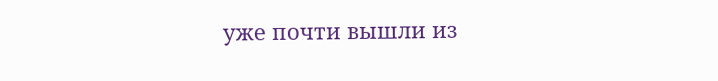уже почти вышли из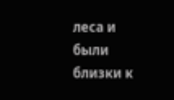леса и были близки к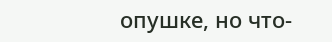опушке, но что-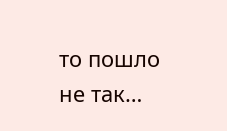то пошло не так…